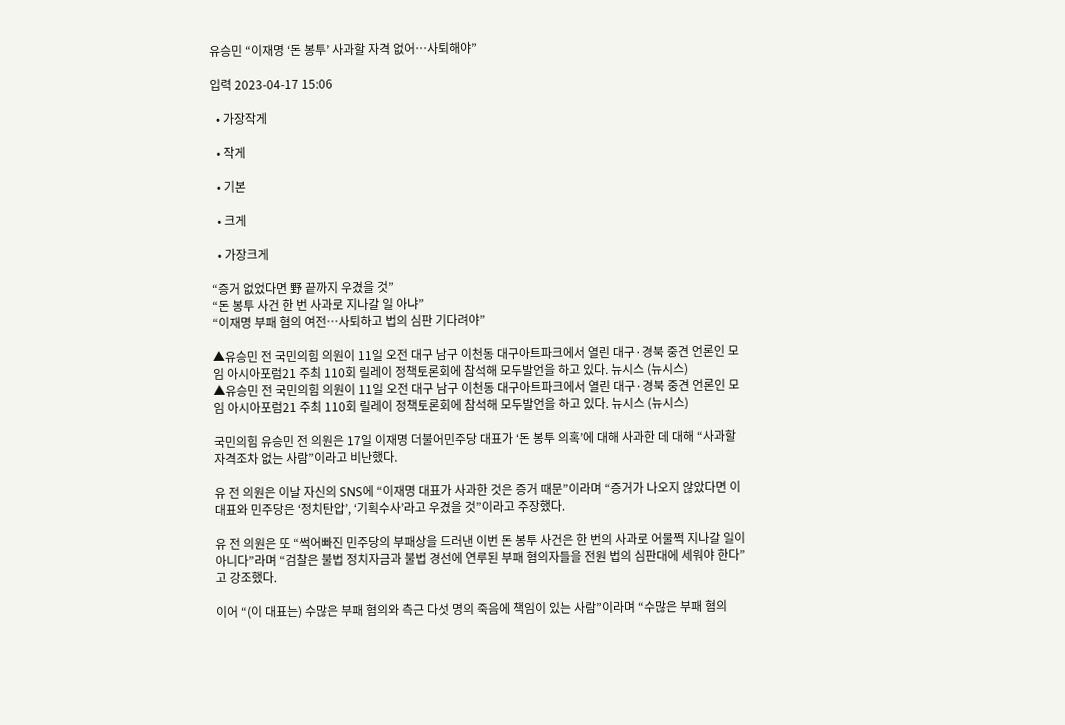유승민 “이재명 ‘돈 봉투’ 사과할 자격 없어…사퇴해야”

입력 2023-04-17 15:06

  • 가장작게

  • 작게

  • 기본

  • 크게

  • 가장크게

“증거 없었다면 野 끝까지 우겼을 것”
“돈 봉투 사건 한 번 사과로 지나갈 일 아냐”
“이재명 부패 혐의 여전…사퇴하고 법의 심판 기다려야”

▲유승민 전 국민의힘 의원이 11일 오전 대구 남구 이천동 대구아트파크에서 열린 대구·경북 중견 언론인 모임 아시아포럼21 주최 110회 릴레이 정책토론회에 참석해 모두발언을 하고 있다. 뉴시스 (뉴시스)
▲유승민 전 국민의힘 의원이 11일 오전 대구 남구 이천동 대구아트파크에서 열린 대구·경북 중견 언론인 모임 아시아포럼21 주최 110회 릴레이 정책토론회에 참석해 모두발언을 하고 있다. 뉴시스 (뉴시스)

국민의힘 유승민 전 의원은 17일 이재명 더불어민주당 대표가 ‘돈 봉투 의혹’에 대해 사과한 데 대해 “사과할 자격조차 없는 사람”이라고 비난했다.

유 전 의원은 이날 자신의 SNS에 “이재명 대표가 사과한 것은 증거 때문”이라며 “증거가 나오지 않았다면 이 대표와 민주당은 ‘정치탄압’, ‘기획수사’라고 우겼을 것”이라고 주장했다.

유 전 의원은 또 “썩어빠진 민주당의 부패상을 드러낸 이번 돈 봉투 사건은 한 번의 사과로 어물쩍 지나갈 일이 아니다”라며 “검찰은 불법 정치자금과 불법 경선에 연루된 부패 혐의자들을 전원 법의 심판대에 세워야 한다”고 강조했다.

이어 “(이 대표는) 수많은 부패 혐의와 측근 다섯 명의 죽음에 책임이 있는 사람”이라며 “수많은 부패 혐의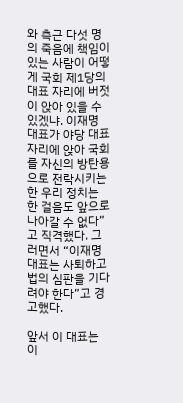와 측근 다섯 명의 죽음에 책임이 있는 사람이 어떻게 국회 제1당의 대표 자리에 버젓이 앉아 있을 수 있겠냐. 이재명 대표가 야당 대표 자리에 앉아 국회를 자신의 방탄용으로 전락시키는 한 우리 정치는 한 걸음도 앞으로 나아갈 수 없다”고 직격했다. 그러면서 “이재명 대표는 사퇴하고 법의 심판을 기다려야 한다”고 경고했다.

앞서 이 대표는 이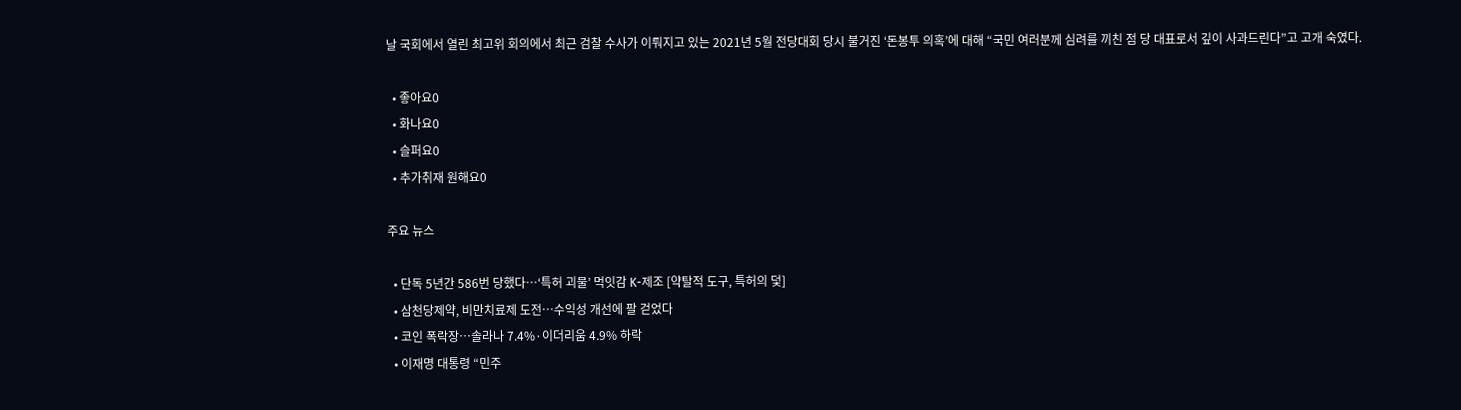날 국회에서 열린 최고위 회의에서 최근 검찰 수사가 이뤄지고 있는 2021년 5월 전당대회 당시 불거진 ‘돈봉투 의혹’에 대해 “국민 여러분께 심려를 끼친 점 당 대표로서 깊이 사과드린다”고 고개 숙였다.

  • 좋아요0
  • 화나요0
  • 슬퍼요0
  • 추가취재 원해요0

주요 뉴스

  • 단독 5년간 586번 당했다…‘특허 괴물’ 먹잇감 K-제조 [약탈적 도구, 특허의 덫]
  • 삼천당제약, 비만치료제 도전…수익성 개선에 팔 걷었다
  • 코인 폭락장…솔라나 7.4%·이더리움 4.9% 하락
  • 이재명 대통령 “민주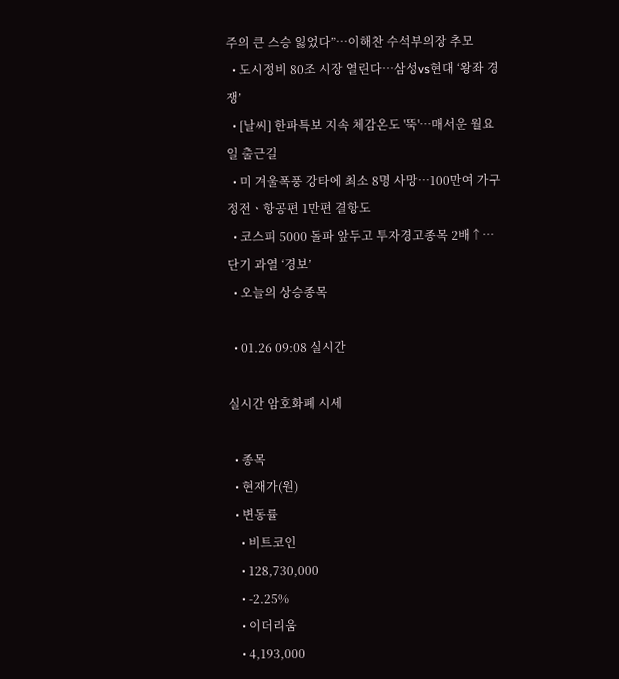주의 큰 스승 잃었다”…이해찬 수석부의장 추모
  • 도시정비 80조 시장 열린다⋯삼성vs현대 ‘왕좌 경쟁’
  • [날씨] 한파특보 지속 체감온도 '뚝'…매서운 월요일 출근길
  • 미 겨울폭풍 강타에 최소 8명 사망⋯100만여 가구 정전ㆍ항공편 1만편 결항도
  • 코스피 5000 돌파 앞두고 투자경고종목 2배↑…단기 과열 ‘경보’
  • 오늘의 상승종목

  • 01.26 09:08 실시간

실시간 암호화폐 시세

  • 종목
  • 현재가(원)
  • 변동률
    • 비트코인
    • 128,730,000
    • -2.25%
    • 이더리움
    • 4,193,000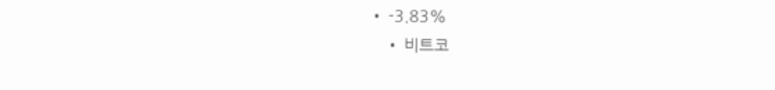• -3.83%
    • 비트코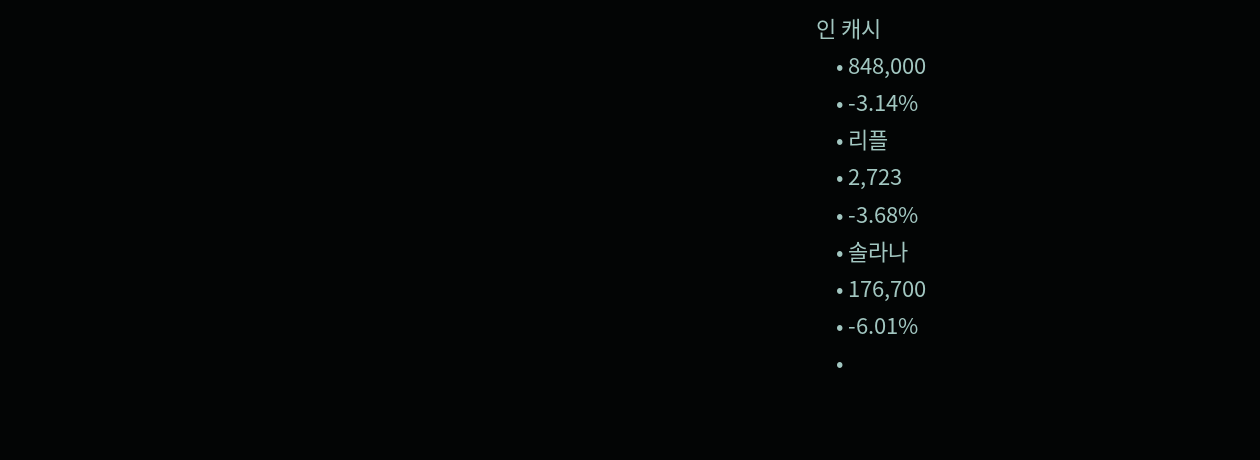인 캐시
    • 848,000
    • -3.14%
    • 리플
    • 2,723
    • -3.68%
    • 솔라나
    • 176,700
    • -6.01%
    •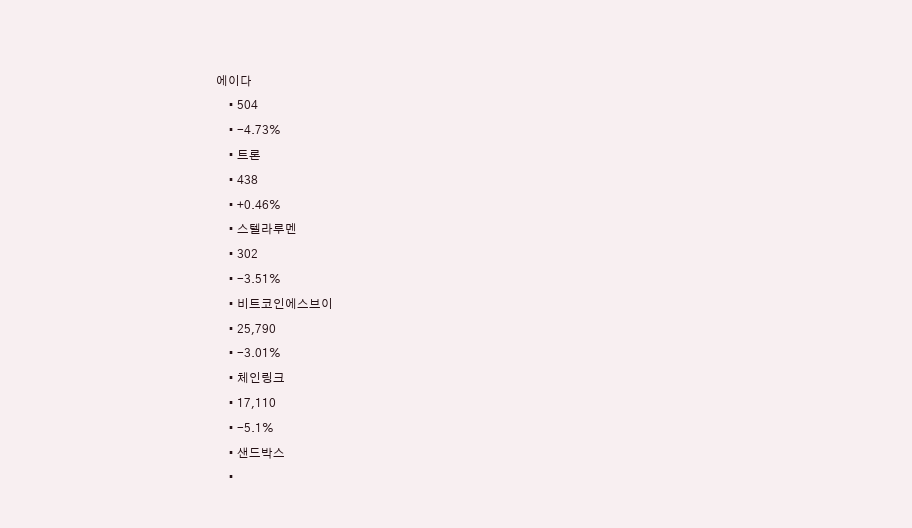에이다
    • 504
    • -4.73%
    • 트론
    • 438
    • +0.46%
    • 스텔라루멘
    • 302
    • -3.51%
    • 비트코인에스브이
    • 25,790
    • -3.01%
    • 체인링크
    • 17,110
    • -5.1%
    • 샌드박스
    •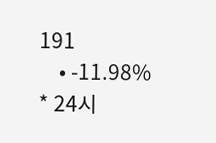191
    • -11.98%
* 24시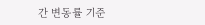간 변동률 기준